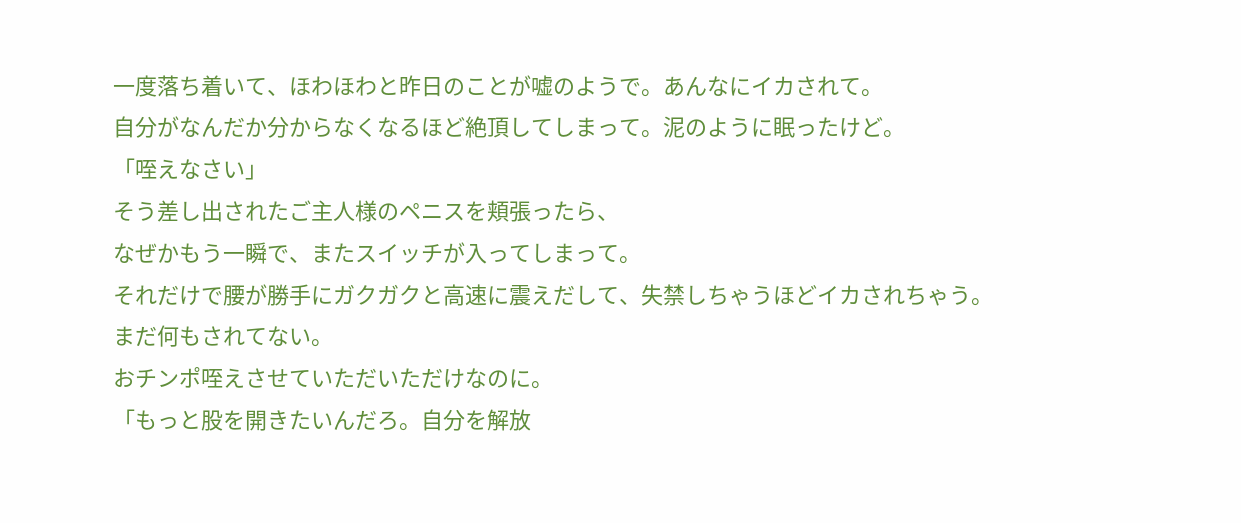一度落ち着いて、ほわほわと昨日のことが嘘のようで。あんなにイカされて。
自分がなんだか分からなくなるほど絶頂してしまって。泥のように眠ったけど。
「咥えなさい」
そう差し出されたご主人様のペニスを頬張ったら、
なぜかもう一瞬で、またスイッチが入ってしまって。
それだけで腰が勝手にガクガクと高速に震えだして、失禁しちゃうほどイカされちゃう。
まだ何もされてない。
おチンポ咥えさせていただいただけなのに。
「もっと股を開きたいんだろ。自分を解放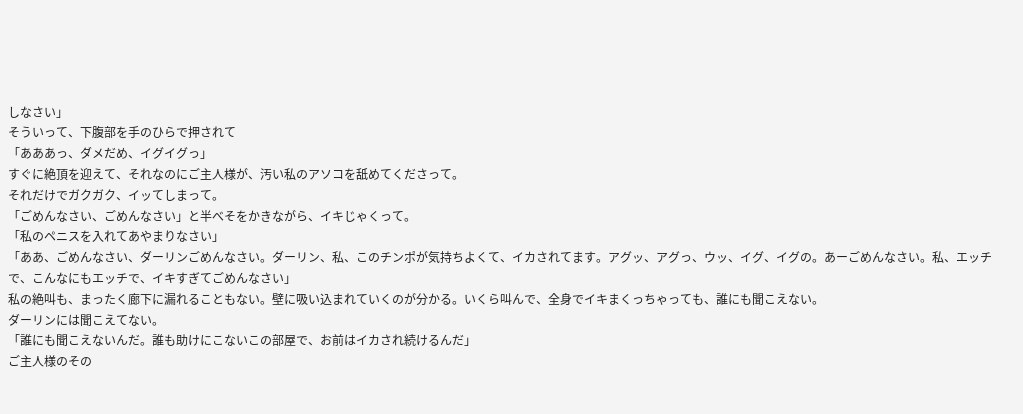しなさい」
そういって、下腹部を手のひらで押されて
「あああっ、ダメだめ、イグイグっ」
すぐに絶頂を迎えて、それなのにご主人様が、汚い私のアソコを舐めてくださって。
それだけでガクガク、イッてしまって。
「ごめんなさい、ごめんなさい」と半べそをかきながら、イキじゃくって。
「私のペニスを入れてあやまりなさい」
「ああ、ごめんなさい、ダーリンごめんなさい。ダーリン、私、このチンポが気持ちよくて、イカされてます。アグッ、アグっ、ウッ、イグ、イグの。あーごめんなさい。私、エッチで、こんなにもエッチで、イキすぎてごめんなさい」
私の絶叫も、まったく廊下に漏れることもない。壁に吸い込まれていくのが分かる。いくら叫んで、全身でイキまくっちゃっても、誰にも聞こえない。
ダーリンには聞こえてない。
「誰にも聞こえないんだ。誰も助けにこないこの部屋で、お前はイカされ続けるんだ」
ご主人様のその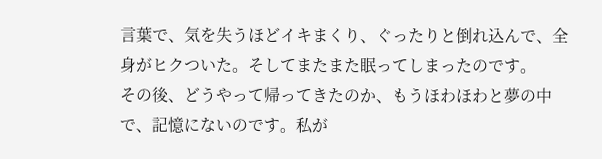言葉で、気を失うほどイキまくり、ぐったりと倒れ込んで、全身がヒクついた。そしてまたまた眠ってしまったのです。
その後、どうやって帰ってきたのか、もうほわほわと夢の中で、記憶にないのです。私が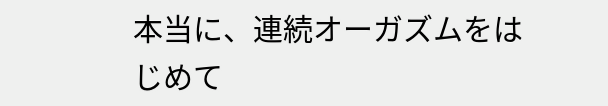本当に、連続オーガズムをはじめて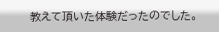教えて頂いた体験だったのでした。